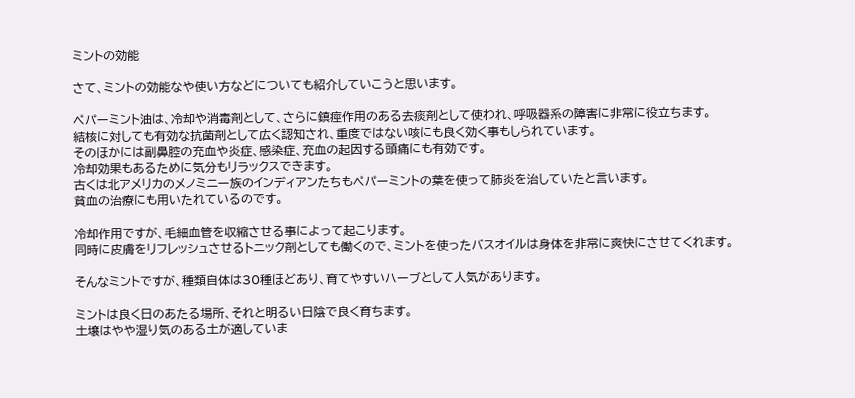ミントの効能

さて、ミントの効能なや使い方などについても紹介していこうと思います。

ペパーミント油は、冷却や消毒剤として、さらに鎮痙作用のある去痰剤として使われ、呼吸器系の障害に非常に役立ちます。
結核に対しても有効な抗菌剤として広く認知され、重度ではない咳にも良く効く事もしられています。
そのほかには副鼻腔の充血や炎症、感染症、充血の起因する頭痛にも有効です。
冷却効果もあるために気分もリラックスできます。
古くは北アメリカのメノミニー族のインディアンたちもペパーミントの葉を使って肺炎を治していたと言います。
貧血の治療にも用いたれているのです。

冷却作用ですが、毛細血管を収縮させる事によって起こります。
同時に皮膚をリフレッシュさせるトニック剤としても働くので、ミントを使ったバスオイルは身体を非常に爽快にさせてくれます。

そんなミントですが、種類自体は30種ほどあり、育てやすいハーブとして人気があります。

ミントは良く日のあたる場所、それと明るい日陰で良く育ちます。
土壌はやや湿り気のある土が適していま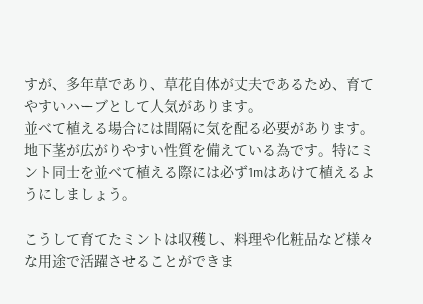すが、多年草であり、草花自体が丈夫であるため、育てやすいハーブとして人気があります。
並べて植える場合には間隔に気を配る必要があります。
地下茎が広がりやすい性質を備えている為です。特にミント同士を並べて植える際には必ず1mはあけて植えるようにしましょう。

こうして育てたミントは収穫し、料理や化粧品など様々な用途で活躍させることができま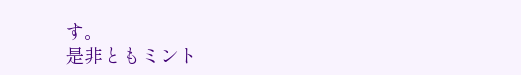す。
是非ともミント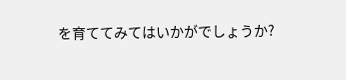を育ててみてはいかがでしょうか?